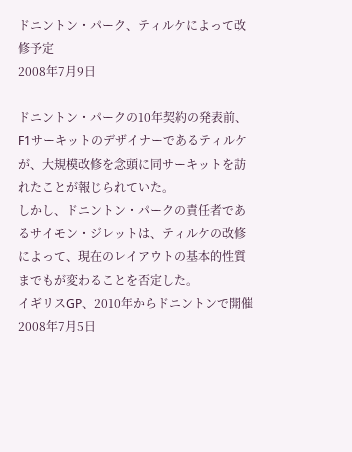ドニントン・パーク、ティルケによって改修予定
2008年7月9日

ドニントン・パークの10年契約の発表前、F1サーキットのデザイナーであるティルケが、大規模改修を念頭に同サーキットを訪れたことが報じられていた。
しかし、ドニントン・パークの責任者であるサイモン・ジレットは、ティルケの改修によって、現在のレイアウトの基本的性質までもが変わることを否定した。
イギリスGP、2010年からドニントンで開催
2008年7月5日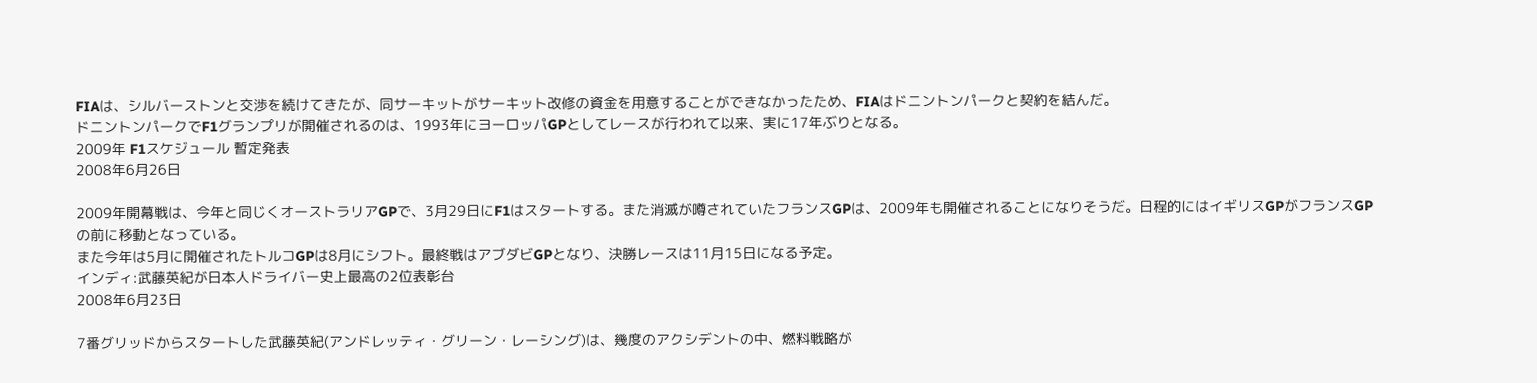FIAは、シルバーストンと交渉を続けてきたが、同サーキットがサーキット改修の資金を用意することができなかったため、FIAはドニントンパークと契約を結んだ。
ドニントンパークでF1グランプリが開催されるのは、1993年にヨーロッパGPとしてレースが行われて以来、実に17年ぶりとなる。
2009年 F1スケジュール 暫定発表
2008年6月26日

2009年開幕戦は、今年と同じくオーストラリアGPで、3月29日にF1はスタートする。また消滅が噂されていたフランスGPは、2009年も開催されることになりそうだ。日程的にはイギリスGPがフランスGPの前に移動となっている。
また今年は5月に開催されたトルコGPは8月にシフト。最終戦はアブダビGPとなり、決勝レースは11月15日になる予定。
インディ:武藤英紀が日本人ドライバー史上最高の2位表彰台
2008年6月23日

7番グリッドからスタートした武藤英紀(アンドレッティ・グリーン・レーシング)は、幾度のアクシデントの中、燃料戦略が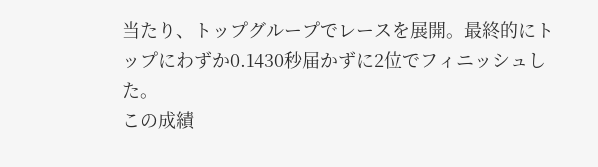当たり、トップグループでレースを展開。最終的にトップにわずか0.1430秒届かずに2位でフィニッシュした。
この成績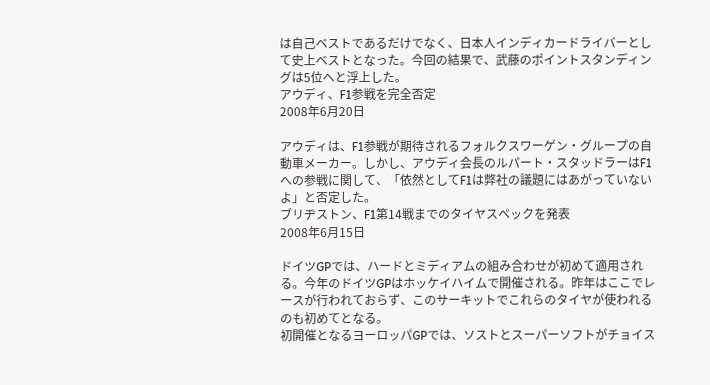は自己ベストであるだけでなく、日本人インディカードライバーとして史上ベストとなった。今回の結果で、武藤のポイントスタンディングは5位へと浮上した。
アウディ、F1参戦を完全否定
2008年6月20日

アウディは、F1参戦が期待されるフォルクスワーゲン・グループの自動車メーカー。しかし、アウディ会長のルパート・スタッドラーはF1への参戦に関して、「依然としてF1は弊社の議題にはあがっていないよ」と否定した。
ブリヂストン、F1第14戦までのタイヤスペックを発表
2008年6月15日

ドイツGPでは、ハードとミディアムの組み合わせが初めて適用される。今年のドイツGPはホッケイハイムで開催される。昨年はここでレースが行われておらず、このサーキットでこれらのタイヤが使われるのも初めてとなる。
初開催となるヨーロッパGPでは、ソストとスーパーソフトがチョイス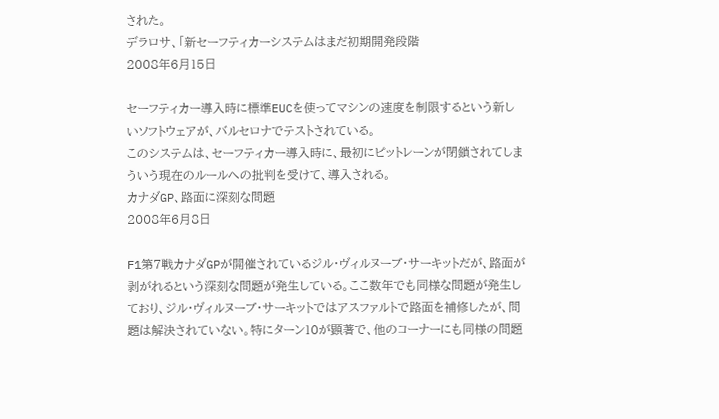された。
デラロサ、「新セーフティカーシステムはまだ初期開発段階
2008年6月15日

セーフティカー導入時に標準EUCを使ってマシンの速度を制限するという新しいソフトウェアが、バルセロナでテストされている。
このシステムは、セーフティカー導入時に、最初にピットレーンが閉鎖されてしまういう現在のルールへの批判を受けて、導入される。
カナダGP、路面に深刻な問題
2008年6月8日

F1第7戦カナダGPが開催されているジル・ヴィルヌーブ・サーキットだが、路面が剥がれるという深刻な問題が発生している。ここ数年でも同様な問題が発生しており、ジル・ヴィルヌーブ・サーキットではアスファルトで路面を補修したが、問題は解決されていない。特にターン10が顕著で、他のコーナーにも同様の問題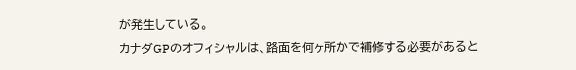が発生している。
カナダGPのオフィシャルは、路面を何ヶ所かで補修する必要があると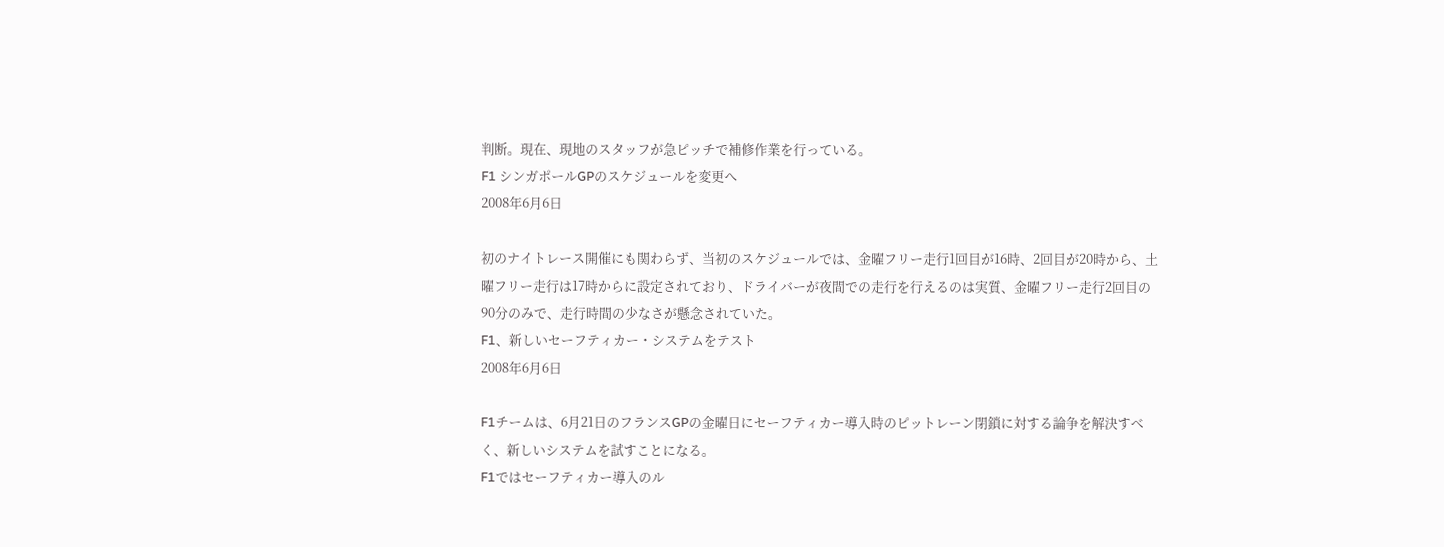判断。現在、現地のスタッフが急ピッチで補修作業を行っている。
F1 シンガポールGPのスケジュールを変更へ
2008年6月6日

初のナイトレース開催にも関わらず、当初のスケジュールでは、金曜フリー走行1回目が16時、2回目が20時から、土曜フリー走行は17時からに設定されており、ドライバーが夜間での走行を行えるのは実質、金曜フリー走行2回目の90分のみで、走行時間の少なさが懸念されていた。
F1、新しいセーフティカー・システムをテスト
2008年6月6日

F1チームは、6月21日のフランスGPの金曜日にセーフティカー導入時のピットレーン閉鎖に対する論争を解決すべく、新しいシステムを試すことになる。
F1ではセーフティカー導入のル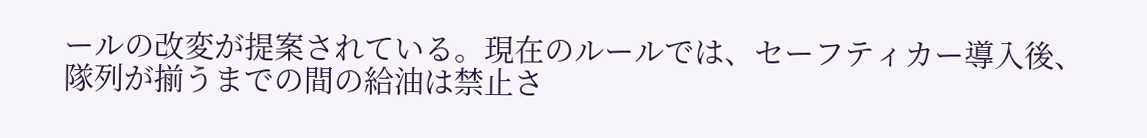ールの改変が提案されている。現在のルールでは、セーフティカー導入後、隊列が揃うまでの間の給油は禁止さ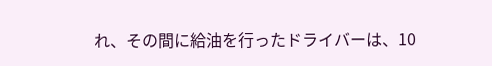れ、その間に給油を行ったドライバーは、10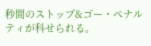秒間のストップ&ゴー・ペナルティが科せられる。